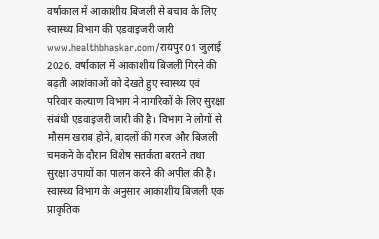वर्षाकाल में आकाशीय बिजली से बचाव के लिए स्वास्थ्य विभाग की एडवाइजरी जारी
www.healthbhaskar.com/रायपुर 01 जुलाई 2026. वर्षाकाल में आकाशीय बिजली गिरने की बढ़ती आशंकाओं को देखते हुए स्वास्थ्य एवं परिवार कल्याण विभाग ने नागरिकों के लिए सुरक्षा संबंधी एडवाइजरी जारी की है। विभाग ने लोगों से मौसम खराब होने, बादलों की गरज और बिजली चमकने के दौरान विशेष सतर्कता बरतने तथा सुरक्षा उपायों का पालन करने की अपील की है।
स्वास्थ्य विभाग के अनुसार आकाशीय बिजली एक प्राकृतिक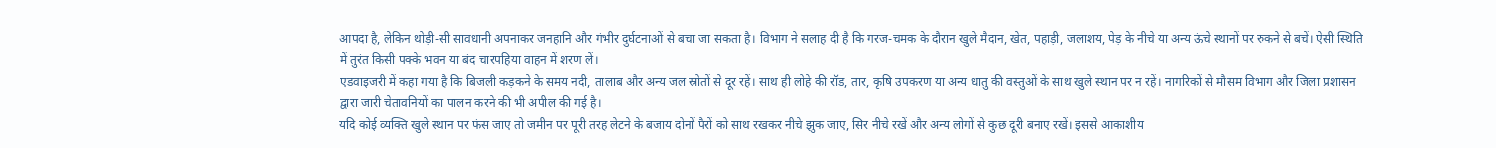आपदा है, लेकिन थोड़ी-सी सावधानी अपनाकर जनहानि और गंभीर दुर्घटनाओं से बचा जा सकता है। विभाग ने सलाह दी है कि गरज-चमक के दौरान खुले मैदान, खेत, पहाड़ी, जलाशय, पेड़ के नीचे या अन्य ऊंचे स्थानों पर रुकने से बचें। ऐसी स्थिति में तुरंत किसी पक्के भवन या बंद चारपहिया वाहन में शरण लें।
एडवाइजरी में कहा गया है कि बिजली कड़कने के समय नदी, तालाब और अन्य जल स्रोतों से दूर रहें। साथ ही लोहे की रॉड, तार, कृषि उपकरण या अन्य धातु की वस्तुओं के साथ खुले स्थान पर न रहें। नागरिकों से मौसम विभाग और जिला प्रशासन द्वारा जारी चेतावनियों का पालन करने की भी अपील की गई है।
यदि कोई व्यक्ति खुले स्थान पर फंस जाए तो जमीन पर पूरी तरह लेटने के बजाय दोनों पैरों को साथ रखकर नीचे झुक जाए, सिर नीचे रखें और अन्य लोगों से कुछ दूरी बनाए रखें। इससे आकाशीय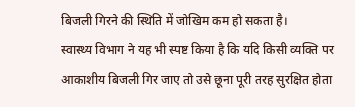बिजली गिरने की स्थिति में जोखिम कम हो सकता है।
स्वास्थ्य विभाग ने यह भी स्पष्ट किया है कि यदि किसी व्यक्ति पर आकाशीय बिजली गिर जाए तो उसे छूना पूरी तरह सुरक्षित होता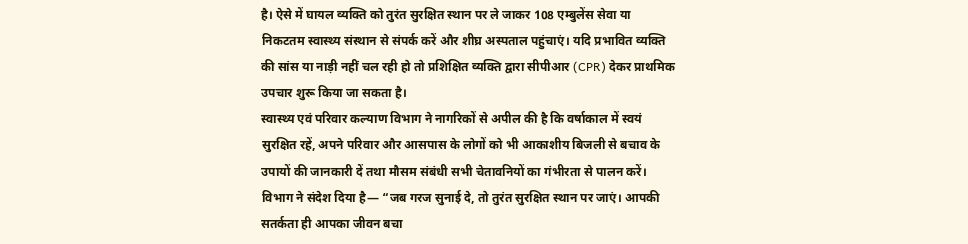है। ऐसे में घायल व्यक्ति को तुरंत सुरक्षित स्थान पर ले जाकर 108 एम्बुलेंस सेवा या निकटतम स्वास्थ्य संस्थान से संपर्क करें और शीघ्र अस्पताल पहुंचाएं। यदि प्रभावित व्यक्ति की सांस या नाड़ी नहीं चल रही हो तो प्रशिक्षित व्यक्ति द्वारा सीपीआर (CPR) देकर प्राथमिक उपचार शुरू किया जा सकता है।
स्वास्थ्य एवं परिवार कल्याण विभाग ने नागरिकों से अपील की है कि वर्षाकाल में स्वयं सुरक्षित रहें, अपने परिवार और आसपास के लोगों को भी आकाशीय बिजली से बचाव के उपायों की जानकारी दें तथा मौसम संबंधी सभी चेतावनियों का गंभीरता से पालन करें। विभाग ने संदेश दिया है— “जब गरज सुनाई दे, तो तुरंत सुरक्षित स्थान पर जाएं। आपकी सतर्कता ही आपका जीवन बचा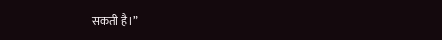सकती है।”